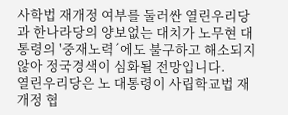사학법 재개정 여부를 둘러싼 열린우리당과 한나라당의 양보없는 대치가 노무현 대통령의 '중재노력´에도 불구하고 해소되지 않아 정국경색이 심화될 전망입니다.
열린우리당은 노 대통령이 사립학교법 재개정 협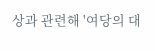상과 관련해 '여당의 대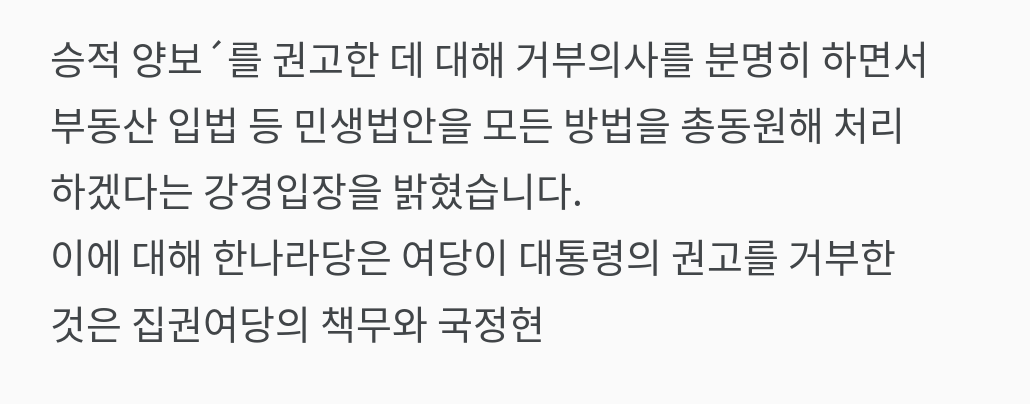승적 양보´를 권고한 데 대해 거부의사를 분명히 하면서 부동산 입법 등 민생법안을 모든 방법을 총동원해 처리하겠다는 강경입장을 밝혔습니다.
이에 대해 한나라당은 여당이 대통령의 권고를 거부한 것은 집권여당의 책무와 국정현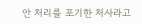안 처리를 포기한 처사라고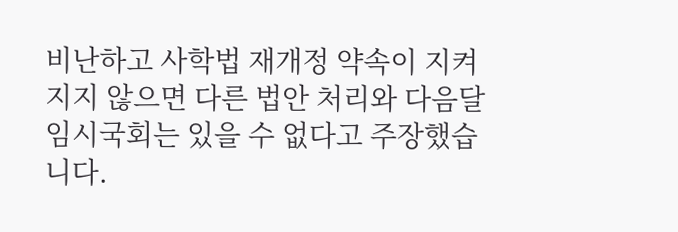비난하고 사학법 재개정 약속이 지켜지지 않으면 다른 법안 처리와 다음달 임시국회는 있을 수 없다고 주장했습니다.